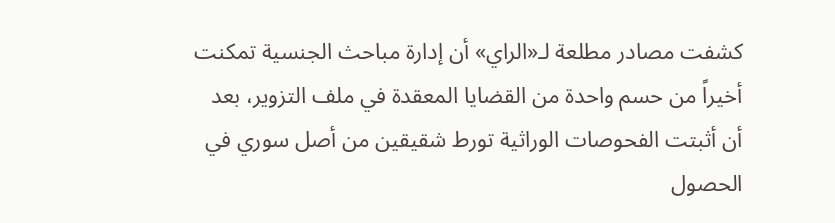كشفت مصادر مطلعة لـ«الراي» أن إدارة مباحث الجنسية تمكنت أخيراً من حسم واحدة من القضايا المعقدة في ملف التزوير، بعد أن أثبتت الفحوصات الوراثية تورط شقيقين من أصل سوري في الحصول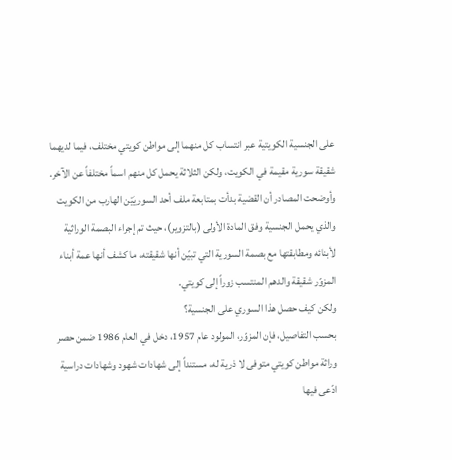على الجنسية الكويتية عبر انتساب كل منهما إلى مواطن كويتي مختلف، فيما لديهما شقيقة سورية مقيمة في الكويت، ولكن الثلاثة يحمل كل منهم اسماً مختلفاً عن الآخر.
وأوضحت المصادر أن القضية بدأت بمتابعة ملف أحد السوريَيْن الهارب من الكويت والذي يحمل الجنسية وفق المادة الأولى (بالتزوير)، حيث تم إجراء البصمة الوراثية لأبنائه ومطابقتها مع بصمة السورية التي تبيّن أنها شقيقته، ما كشف أنها عمة أبناء المزوّر شقيقة والدهم المنتسب زوراً إلى كويتي.
ولكن كيف حصل هذا السوري على الجنسية؟
بحسب التفاصيل، فإن المزوّر، المولود عام 1957، دخل في العام 1986 ضمن حصر وراثة مواطن كويتي متوفى لا ذرية له، مستنداً إلى شهادات شهود وشهادات دراسية ادّعى فيها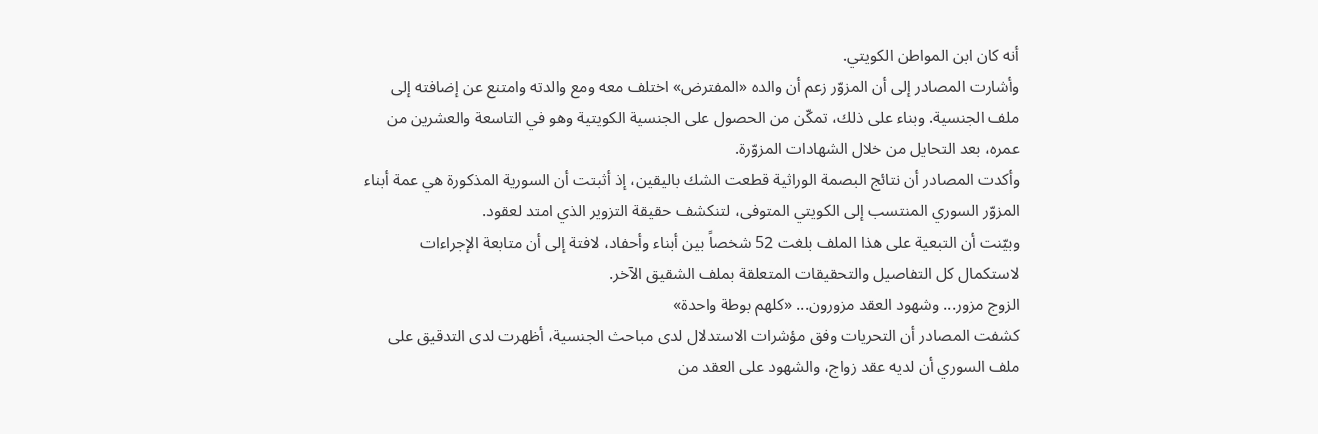أنه كان ابن المواطن الكويتي.
وأشارت المصادر إلى أن المزوّر زعم أن والده «المفترض» اختلف معه ومع والدته وامتنع عن إضافته إلى ملف الجنسية. وبناء على ذلك، تمكّن من الحصول على الجنسية الكويتية وهو في التاسعة والعشرين من عمره، بعد التحايل من خلال الشهادات المزوّرة.
وأكدت المصادر أن نتائج البصمة الوراثية قطعت الشك باليقين، إذ أثبتت أن السورية المذكورة هي عمة أبناء المزوّر السوري المنتسب إلى الكويتي المتوفى، لتنكشف حقيقة التزوير الذي امتد لعقود.
وبيّنت أن التبعية على هذا الملف بلغت 52 شخصاً بين أبناء وأحفاد، لافتة إلى أن متابعة الإجراءات لاستكمال كل التفاصيل والتحقيقات المتعلقة بملف الشقيق الآخر.
الزوج مزور... وشهود العقد مزورون... «كلهم بوطة واحدة»
كشفت المصادر أن التحريات وفق مؤشرات الاستدلال لدى مباحث الجنسية، أظهرت لدى التدقيق على ملف السوري أن لديه عقد زواج، والشهود على العقد من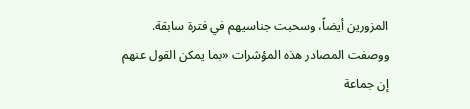المزورين أيضاً، وسحبت جناسيهم في فترة سابقة.
ووصفت المصادر هذه المؤشرات «بما يمكن القول عنهم إن جماعة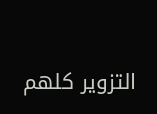التزوير كلهم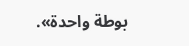بوطة واحدة».